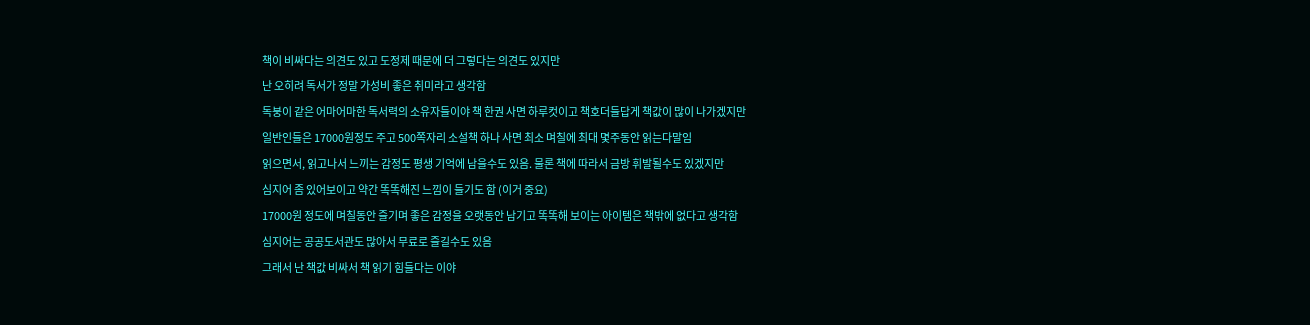책이 비싸다는 의견도 있고 도정제 때문에 더 그렇다는 의견도 있지만
난 오히려 독서가 정말 가성비 좋은 취미라고 생각함
독붕이 같은 어마어마한 독서력의 소유자들이야 책 한권 사면 하루컷이고 책호더들답게 책값이 많이 나가겠지만
일반인들은 17000원정도 주고 500쪽자리 소설책 하나 사면 최소 며칠에 최대 몇주동안 읽는다말임
읽으면서, 읽고나서 느끼는 감정도 평생 기억에 남을수도 있음. 물론 책에 따라서 금방 휘발될수도 있겠지만
심지어 좀 있어보이고 약간 똑똑해진 느낌이 들기도 함 (이거 중요)
17000원 정도에 며칠동안 즐기며 좋은 감정을 오랫동안 남기고 똑똑해 보이는 아이템은 책밖에 없다고 생각함
심지어는 공공도서관도 많아서 무료로 즐길수도 있음
그래서 난 책값 비싸서 책 읽기 힘들다는 이야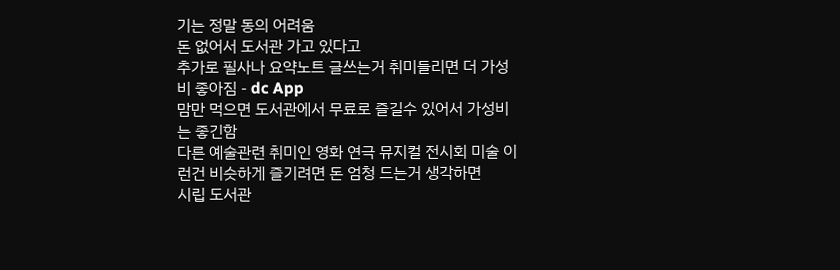기는 정말 동의 어려움
돈 없어서 도서관 가고 있다고
추가로 필사나 요약노트 글쓰는거 취미들리면 더 가성비 좋아짐 - dc App
맘만 먹으면 도서관에서 무료로 즐길수 있어서 가성비는 좋긴함
다른 예술관련 취미인 영화 연극 뮤지컬 전시회 미술 이런건 비슷하게 즐기려면 돈 엄청 드는거 생각하면
시립 도서관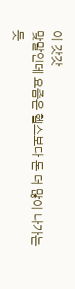이 갓갓
맞말인데 요즘은 헬스보다 돈 더 많이 나가는 듯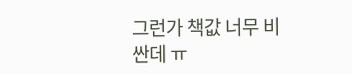그런가 책값 너무 비싼데 ㅠ